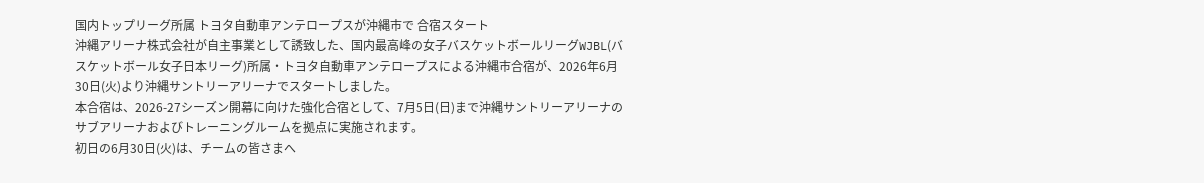国内トップリーグ所属 トヨタ自動車アンテロープスが沖縄市で 合宿スタート
沖縄アリーナ株式会社が自主事業として誘致した、国内最高峰の女子バスケットボールリーグWJBL(バスケットボール女子日本リーグ)所属・トヨタ自動車アンテロープスによる沖縄市合宿が、2026年6月30日(火)より沖縄サントリーアリーナでスタートしました。
本合宿は、2026-27シーズン開幕に向けた強化合宿として、7月5日(日)まで沖縄サントリーアリーナのサブアリーナおよびトレーニングルームを拠点に実施されます。
初日の6月30日(火)は、チームの皆さまへ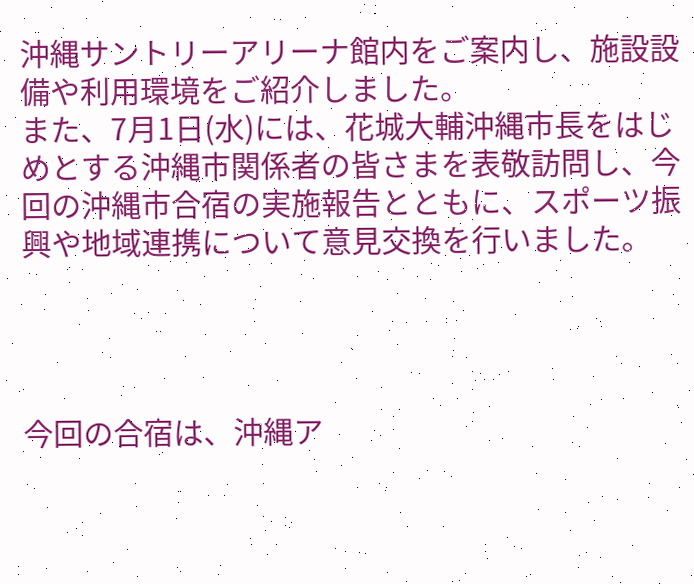沖縄サントリーアリーナ館内をご案内し、施設設備や利用環境をご紹介しました。
また、7月1日(水)には、花城大輔沖縄市長をはじめとする沖縄市関係者の皆さまを表敬訪問し、今回の沖縄市合宿の実施報告とともに、スポーツ振興や地域連携について意見交換を行いました。




今回の合宿は、沖縄ア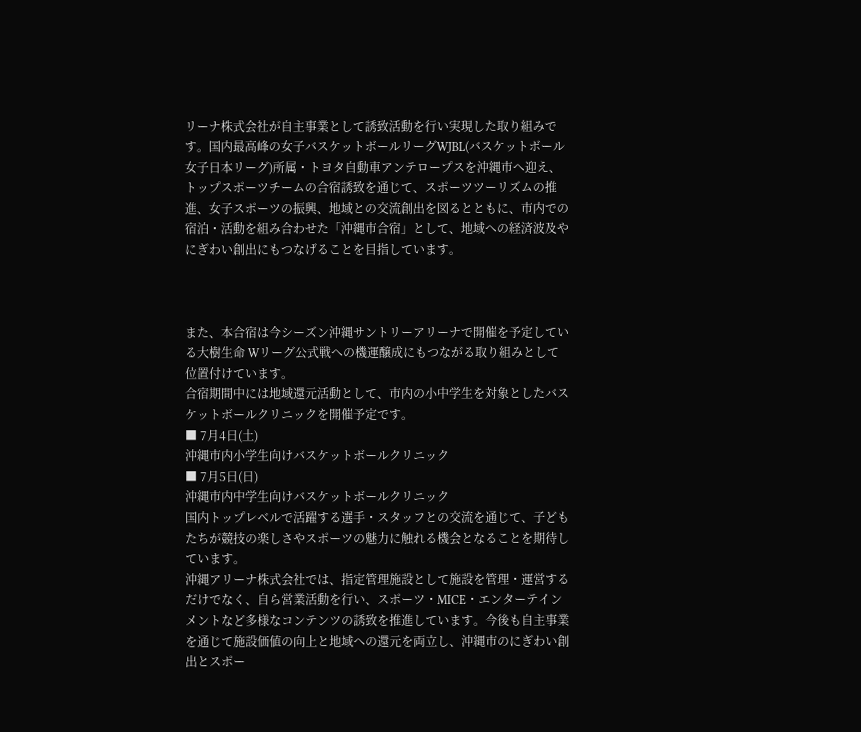リーナ株式会社が自主事業として誘致活動を行い実現した取り組みです。国内最高峰の女子バスケットボールリーグWJBL(バスケットボール女子日本リーグ)所属・トヨタ自動車アンテロープスを沖縄市へ迎え、トップスポーツチームの合宿誘致を通じて、スポーツツーリズムの推進、女子スポーツの振興、地域との交流創出を図るとともに、市内での宿泊・活動を組み合わせた「沖縄市合宿」として、地域への経済波及やにぎわい創出にもつなげることを目指しています。



また、本合宿は今シーズン沖縄サントリーアリーナで開催を予定している大樹生命 Wリーグ公式戦への機運醸成にもつながる取り組みとして位置付けています。
合宿期間中には地域還元活動として、市内の小中学生を対象としたバスケットボールクリニックを開催予定です。
■ 7月4日(土)
沖縄市内小学生向けバスケットボールクリニック
■ 7月5日(日)
沖縄市内中学生向けバスケットボールクリニック
国内トップレベルで活躍する選手・スタッフとの交流を通じて、子どもたちが競技の楽しさやスポーツの魅力に触れる機会となることを期待しています。
沖縄アリーナ株式会社では、指定管理施設として施設を管理・運営するだけでなく、自ら営業活動を行い、スポーツ・MICE・エンターテインメントなど多様なコンテンツの誘致を推進しています。今後も自主事業を通じて施設価値の向上と地域への還元を両立し、沖縄市のにぎわい創出とスポー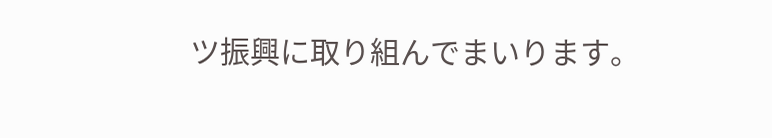ツ振興に取り組んでまいります。